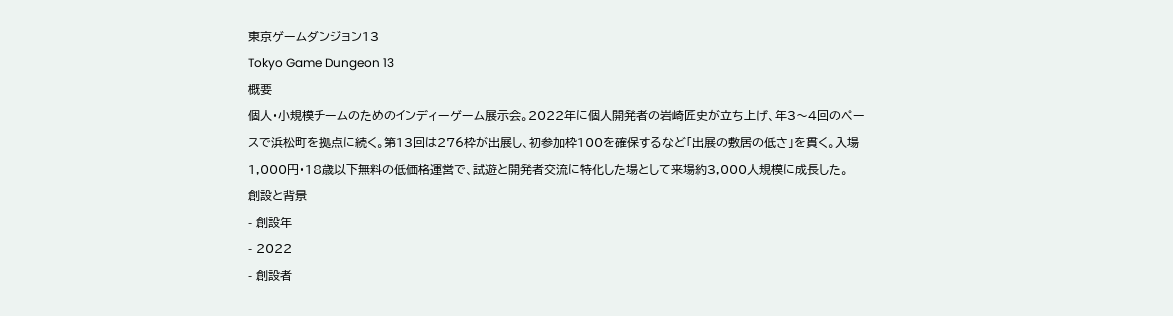東京ゲームダンジョン13
Tokyo Game Dungeon 13
概要
個人・小規模チームのためのインディーゲーム展示会。2022年に個人開発者の岩崎匠史が立ち上げ、年3〜4回のペースで浜松町を拠点に続く。第13回は276枠が出展し、初参加枠100を確保するなど「出展の敷居の低さ」を貫く。入場1,000円・18歳以下無料の低価格運営で、試遊と開発者交流に特化した場として来場約3,000人規模に成長した。
創設と背景
- 創設年
- 2022
- 創設者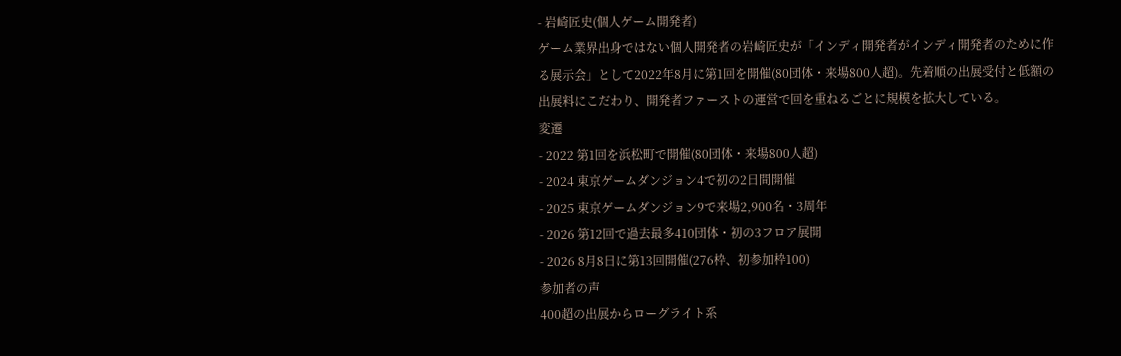- 岩崎匠史(個人ゲーム開発者)
ゲーム業界出身ではない個人開発者の岩崎匠史が「インディ開発者がインディ開発者のために作る展示会」として2022年8月に第1回を開催(80団体・来場800人超)。先着順の出展受付と低額の出展料にこだわり、開発者ファーストの運営で回を重ねるごとに規模を拡大している。
変遷
- 2022 第1回を浜松町で開催(80団体・来場800人超)
- 2024 東京ゲームダンジョン4で初の2日間開催
- 2025 東京ゲームダンジョン9で来場2,900名・3周年
- 2026 第12回で過去最多410団体・初の3フロア展開
- 2026 8月8日に第13回開催(276枠、初参加枠100)
参加者の声
400超の出展からローグライト系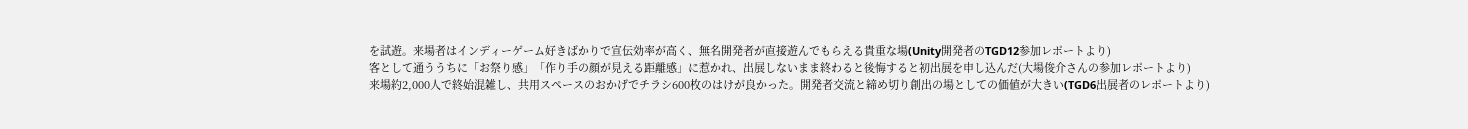を試遊。来場者はインディーゲーム好きばかりで宣伝効率が高く、無名開発者が直接遊んでもらえる貴重な場(Unity開発者のTGD12参加レポートより)
客として通ううちに「お祭り感」「作り手の顔が見える距離感」に惹かれ、出展しないまま終わると後悔すると初出展を申し込んだ(大場俊介さんの参加レポートより)
来場約2,000人で終始混雑し、共用スペースのおかげでチラシ600枚のはけが良かった。開発者交流と締め切り創出の場としての価値が大きい(TGD6出展者のレポートより)